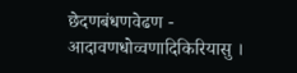छेदणबंधणवेढण - आदावणधोव्वणादिकिरियासु ।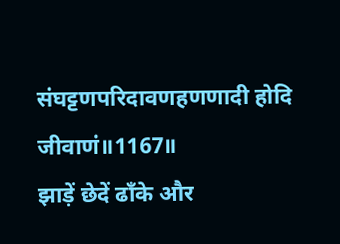संघट्टणपरिदावणहणणादी होदि जीवाणं॥1167॥
झाड़ें छेदें ढाँके और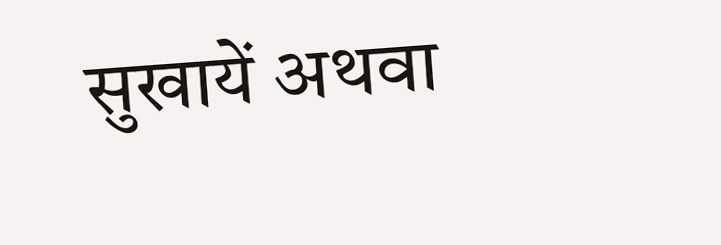सुखायें अथवा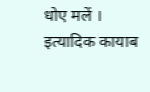धोए मलें ।
इत्यादिक कायाब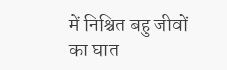में निश्चित बहु जीवों का घात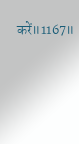करें॥1167॥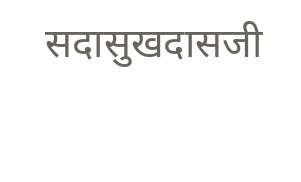सदासुखदासजी